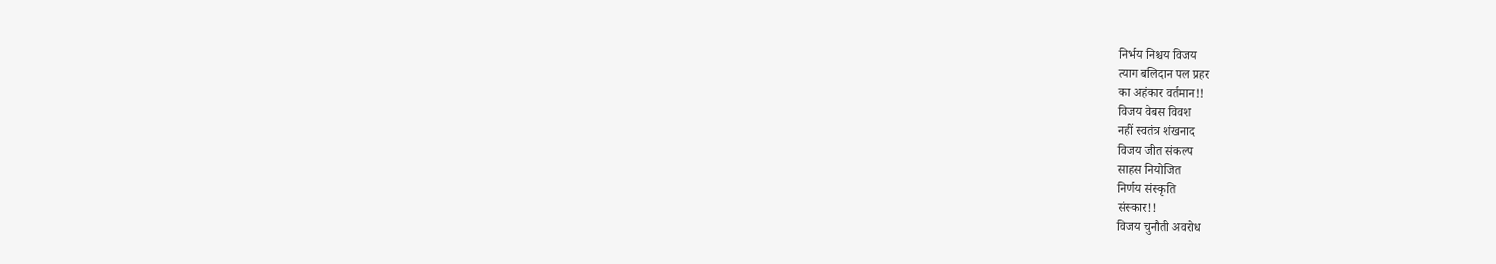निर्भय निश्चय विजय
त्याग बलिदान पल प्रहर
का अहंकार वर्तमान!!
विजय वेबस विवश
नहीं स्वतंत्र शंखनाद
विजय जीत संकल्प
साहस नियोजित
निर्णय संस्कृति
संस्कार!!
विजय चुनौती अवरोध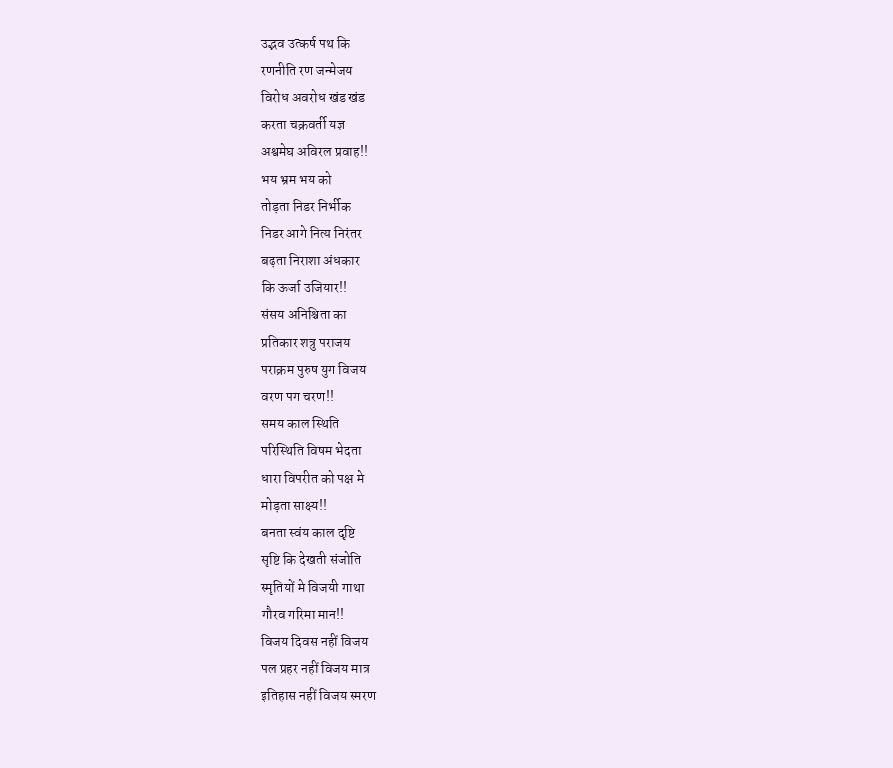उद्भव उत्कर्ष पथ कि
रणनीति रण जन्मेजय
विरोध अवरोध खंड खंड
करता चक्रवर्ती यज्ञ
अश्वमेघ अविरल प्रवाह!!
भय भ्रम भय को
तोड़ता निडर निर्भीक
निडर आगे नित्य निरंतर
बढ़ता निराशा अंधकार
कि ऊर्जा उजियार!!
संसय अनिश्चिता का
प्रतिकार शत्रु पराजय
पराक्रम पुरुष युग विजय
वरण पग चरण!!
समय काल स्थिति
परिस्थिति विषम भेदता
धारा विपरीत को पक्ष मे
मोड़ता साक्ष्य!!
बनता स्वंय काल दृष्टि
सृष्टि कि देखती संजोति
स्मृतियों मे विजयी गाथा
गौरव गरिमा मान!!
विजय दिवस नहीं विजय
पल प्रहर नहीं विजय मात्र
इतिहास नहीं विजय स्मरण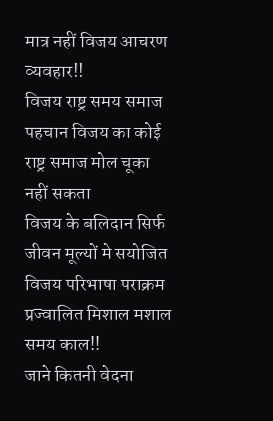मात्र नहीं विजय आचरण
व्यवहार!!
विजय राष्ट्र समय समाज
पहचान विजय का कोई
राष्ट्र समाज मोल चूका
नहीं सकता
विजय के बलिदान सिर्फ
जीवन मूल्यों मे सयोजित
विजय परिभाषा पराक्रम
प्रज्वालित मिशाल मशाल
समय काल!!
जाने कितनी वेदना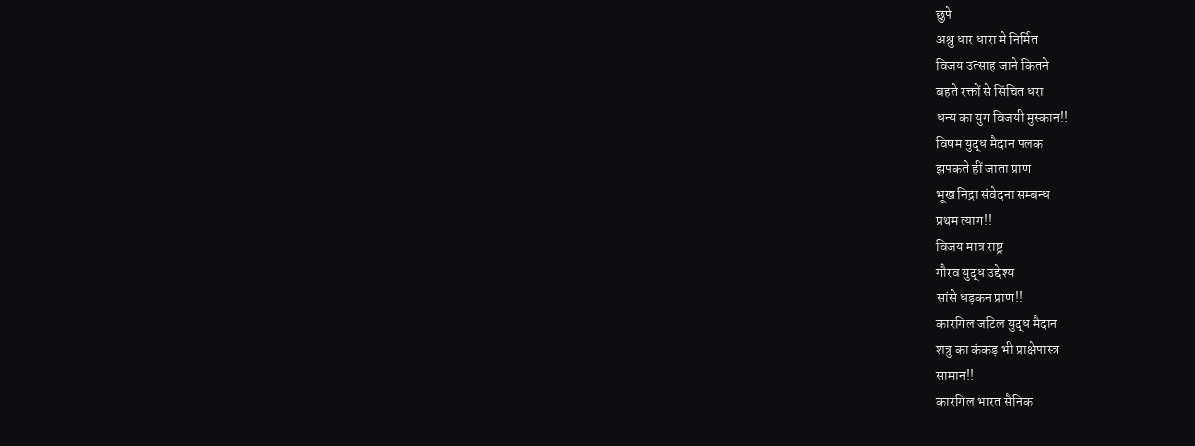छुपे
अश्रु धार धारा मे निर्मित
विजय उत्साह जाने कितने
बहते रक्तों से सिंचित धरा
धन्य का युग विजयी मुस्कान!!
विषम युद्ध मैदान पलक
झपकते हीं जाता प्राण
भूख निद्रा संवेदना सम्बन्ध
प्रथम त्याग!!
विजय मात्र राष्ट्र
गौरव युद्ध उद्देश्य
सांसे धड़कन प्राण!!
कारगिल जटिल युद्ध मैदान
शत्रु का कंकड़ भी प्राक्षेपास्त्र
सामान!!
कारगिल भारत सैनिक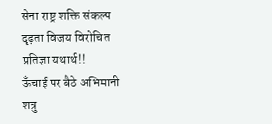सेना राष्ट्र शक्ति संकल्प
दृढ़ता विजय विरोचित
प्रतिज्ञा यथार्थ!!
ऊँचाई पर बैठे अभिमानी
शत्रु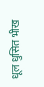धूल धुसित भीख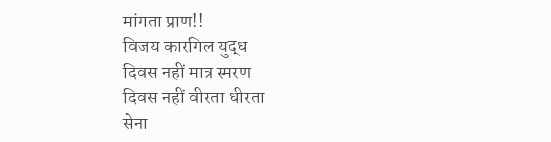मांगता प्राण!!
विजय कारगिल युद्ध
दिवस नहीं मात्र स्मरण
दिवस नहीं वीरता धीरता
सेना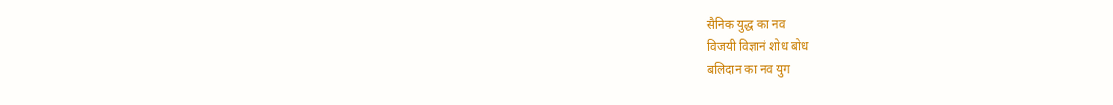सैनिक युद्ध का नव
विजयी विज्ञानं शोध बोध
बलिदान का नव युग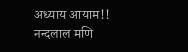अध्याय आयाम!!
नन्दलाल मणि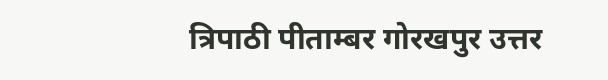त्रिपाठी पीताम्बर गोरखपुर उत्तर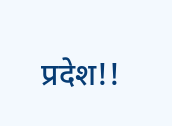प्रदेश!!